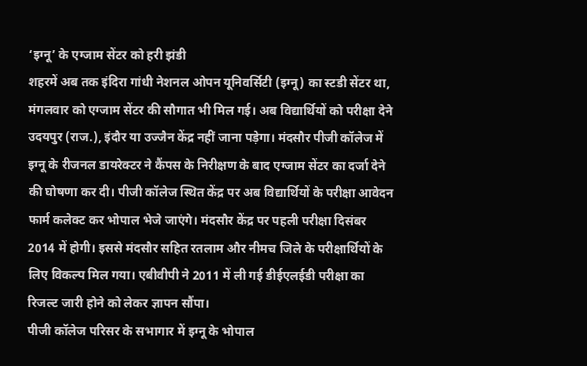‘इग्नू’ के एग्जाम सेंटर को हरी झंडी
शहरमें अब तक इंदिरा गांधी नेशनल ओपन यूनिवर्सिटी (इग्नू) का स्टडी सेंटर था, मंगलवार को एग्जाम सेंटर की सौगात भी मिल गई। अब विद्यार्थियों को परीक्षा देने उदयपुर (राज.), इंदौर या उज्जैन केंद्र नहीं जाना पड़ेगा। मंदसौर पीजी कॉलेज में इग्नू के रीजनल डायरेक्टर ने कैंपस के निरीक्षण के बाद एग्जाम सेंटर का दर्जा देने की घोषणा कर दी। पीजी कॉलेज स्थित केंद्र पर अब विद्यार्थियों के परीक्षा आवेदन फार्म कलेक्ट कर भोपाल भेजे जाएंगे। मंदसौर केंद्र पर पहली परीक्षा दिसंबर 2014 में होगी। इससे मंदसौर सहित रतलाम और नीमच जिले के परीक्षार्थियों के लिए विकल्प मिल गया। एबीवीपी ने 2011 में ली गई डीईएलईडी परीक्षा का रिजल्ट जारी होने को लेकर ज्ञापन सौंपा।
पीजी कॉलेज परिसर के सभागार में इग्नू के भोपाल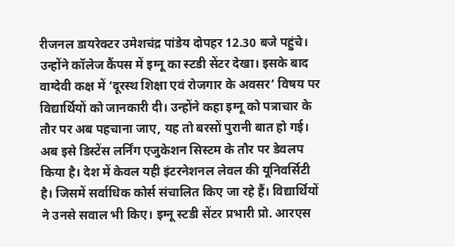रीजनल डायरेक्टर उमेशचंद्र पांडेय दोपहर 12.30 बजे पहुंचे। उन्होंने कॉलेज कैंपस में इग्नू का स्टडी सेंटर देखा। इसके बाद वाग्देवी कक्ष में ‘दूरस्थ शिक्षा एवं रोजगार के अवसर’ विषय पर विद्यार्थियों को जानकारी दी। उन्होंने कहा इग्नू को पत्राचार के तौर पर अब पहचाना जाए, यह तो बरसों पुरानी बात हो गई। अब इसे डिस्टेंस लर्निंग एजुकेशन सिस्टम के तौर पर डेवलप किया है। देश में केवल यही इंटरनेशनल लेवल की यूनिवर्सिटी है। जिसमें सर्वाधिक कोर्स संचालित किए जा रहे हैं। विद्यार्थियों ने उनसे सवाल भी किए। इग्नू स्टडी सेंटर प्रभारी प्रो. आरएस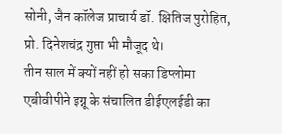सोनी, जैन कॉलेज प्राचार्य डॉ. क्षितिज पुरोहित, प्रो. दिनेशचंद्र गुप्ता भी मौजूद थे।
तीन साल में क्यों नहीं हो सका डिप्लोमा
एबीवीपीने इग्नू के संचालित डीईएलईडी का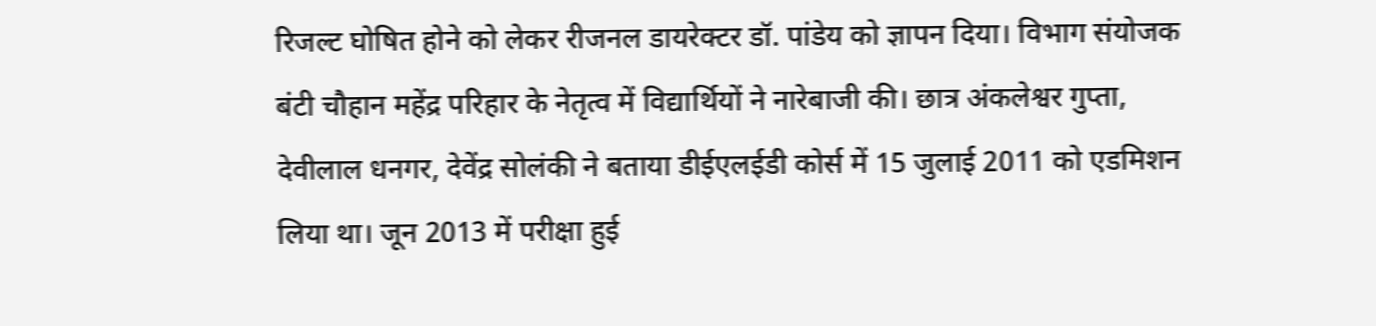रिजल्ट घोषित होने को लेकर रीजनल डायरेक्टर डॉ. पांडेय को ज्ञापन दिया। विभाग संयोजक बंटी चौहान महेंद्र परिहार के नेतृत्व में विद्यार्थियों ने नारेबाजी की। छात्र अंकलेश्वर गुप्ता, देवीलाल धनगर, देवेंद्र सोलंकी ने बताया डीईएलईडी कोर्स में 15 जुलाई 2011 को एडमिशन लिया था। जून 2013 में परीक्षा हुई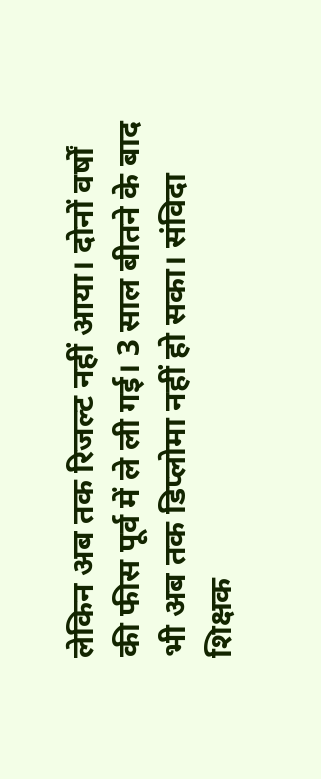लेकिन अब तक रिजल्ट नहीं आया। दोनों वर्षों की फीस पूर्व में ले ली गई। 3 साल बीतने के बाद भी अब तक डिप्लोमा नहीं हो सका। संविदा शिक्षक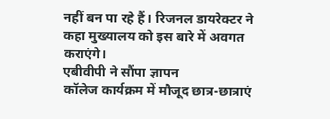नहीं बन पा रहे हैं। रिजनल डायरेक्टर ने कहा मुख्यालय को इस बारे में अवगत कराएंगे।
एबीवीपी ने सौंपा ज्ञापन
कॉलेज कार्यक्रम में मौजूद छात्र-छात्राएं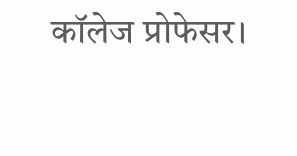कॉलेज प्रोफेसर।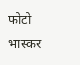फोटो भास्कर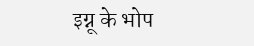इग्नू के भोप